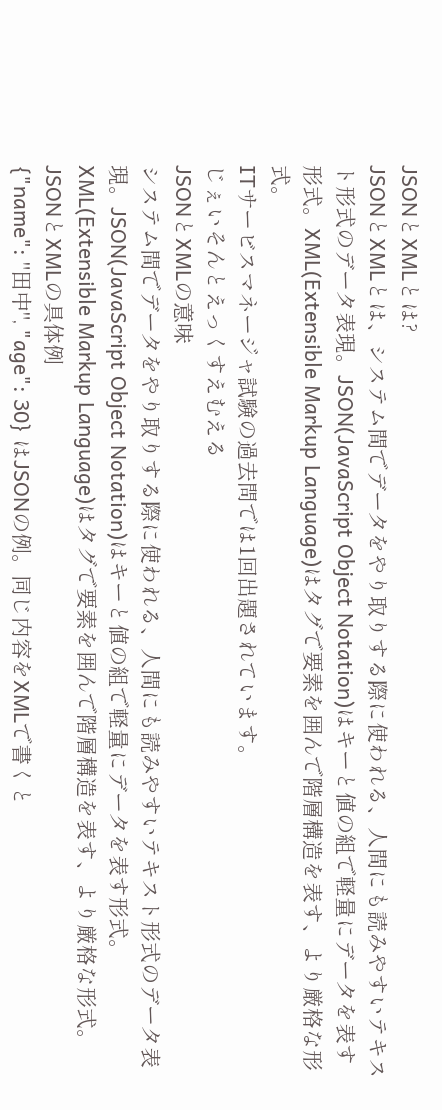JSONとXMLとは?
JSONとXMLとは、システム間でデータをやり取りする際に使われる、人間にも読みやすいテキスト形式のデータ表現。JSON(JavaScript Object Notation)はキーと値の組で軽量にデータを表す形式。XML(Extensible Markup Language)はタグで要素を囲んで階層構造を表す、より厳格な形式。
ITサービスマネージャ試験の過去問では1回出題されています。
じぇいそんとえっくすえむえる
JSONとXMLの意味
システム間でデータをやり取りする際に使われる、人間にも読みやすいテキスト形式のデータ表現。JSON(JavaScript Object Notation)はキーと値の組で軽量にデータを表す形式。XML(Extensible Markup Language)はタグで要素を囲んで階層構造を表す、より厳格な形式。
JSONとXMLの具体例
{"name": "田中", "age": 30} はJSONの例。同じ内容をXMLで書くと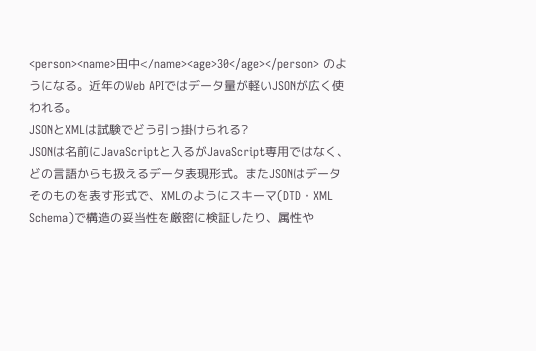<person><name>田中</name><age>30</age></person> のようになる。近年のWeb APIではデータ量が軽いJSONが広く使われる。
JSONとXMLは試験でどう引っ掛けられる?
JSONは名前にJavaScriptと入るがJavaScript専用ではなく、どの言語からも扱えるデータ表現形式。またJSONはデータそのものを表す形式で、XMLのようにスキーマ(DTD・XML Schema)で構造の妥当性を厳密に検証したり、属性や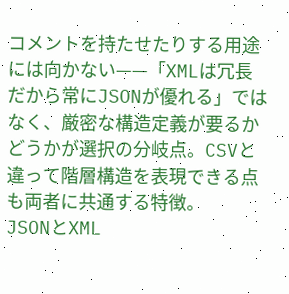コメントを持たせたりする用途には向かない——「XMLは冗長だから常にJSONが優れる」ではなく、厳密な構造定義が要るかどうかが選択の分岐点。CSVと違って階層構造を表現できる点も両者に共通する特徴。
JSONとXML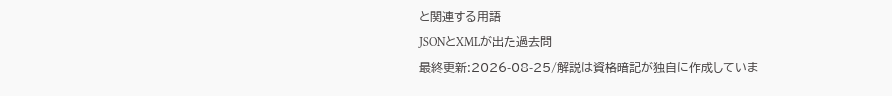と関連する用語
JSONとXMLが出た過去問
最終更新:2026-08-25/解説は資格暗記が独自に作成していま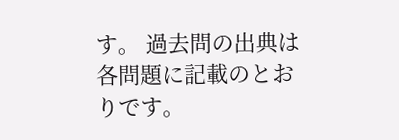す。 過去問の出典は各問題に記載のとおりです。